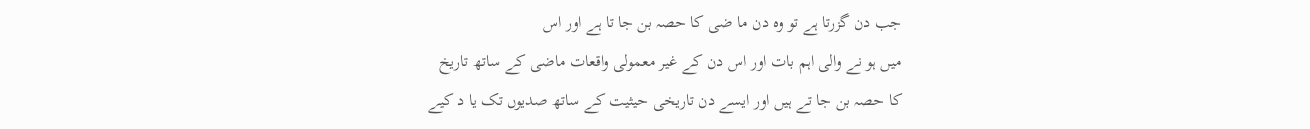جب دن گزرتا ہے تو وہ دن ما ضی کا حصہ بن جا تا ہے اور اس
میں ہو نے والی اہم بات اور اس دن کے غیر معمولی واقعات ماضی کے ساتھ تاریخ
کا حصہ بن جا تے ہیں اور ایسے دن تاریخی حیثیت کے ساتھ صدیوں تک یا د کیے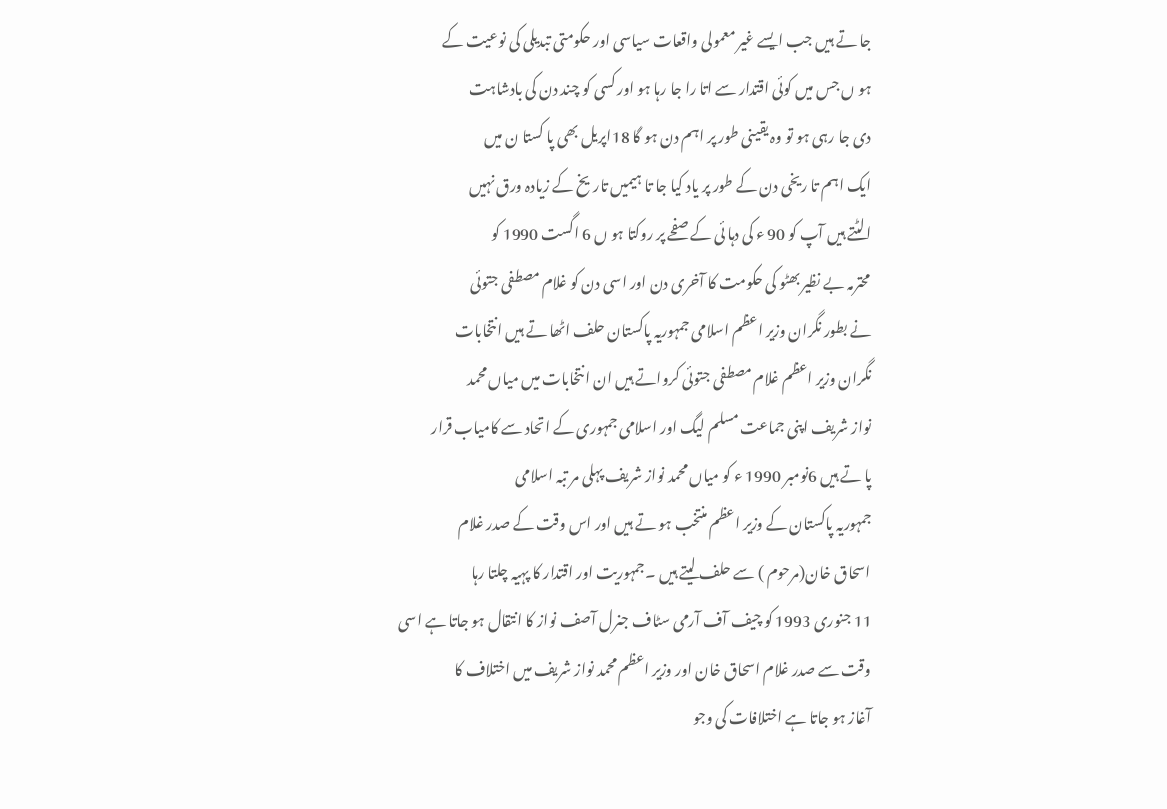جا تے ہیں جب ایسے غیر معمولی واقعات سیاسی اور حکومتی تبدیلی کی نوعیت کے
ہو ں جس میں کوئی اقتدار سے اتا را جا رہا ہو اور کسی کو چند دن کی بادشاہت
دی جا رہی ہو تو وہ یقینی طور پر اہم دن ہو گا 18اپریل بھی پا کستا ن میں
ایک اہم تا ریخی دن کے طور پر یاد کیا جا تا ہیمیں تاریخ کے زیادہ ورق نہیں
الٹتے ہیں آپ کو 90 ء کی دہا ئی کے صفحے پر روکتا ہو ں 6 اگست 1990 کو
محترمہ بے نظیر بھٹو کی حکومت کا آخری دن اور اسی دن کو غلام مصطفی جتوئی
نے بطور نگران وزیر اعظم اسلامی جمہوریہ پاکستان حلف اٹھا تے ہیں انتخابات
نگران وزیر اعظم غلام مصطفی جتوئی کرواتے ہیں ان انتخابات میں میاں محمد
نواز شریف اپنی جماعت مسلم لیگ اور اسلامی جمہوری کے اتحاد سے کامیاب قرار
پا تے ہیں 6نومبر 1990 ء کو میاں محمد نواز شریف پہلی مر تبہ اسلامی
جمہوریہ پاکستان کے وزیر اعظم منتخب ہو تے ہیں اور اس وقت کے صدر غلام
اسحاق خان(مرحوم ) سے حلف لیتے ہیں ۔جمہوریت اور اقتدار کا پہیہ چلتا رہا
11 جنوری 1993 کو چیف آف آرمی سٹاف جنرل آصف نواز کا انتقال ہو جاتا ہے اسی
وقت سے صدر غلام اسحاق خان اور وزیر اعظم محمد نواز شریف میں اختلاف کا
آغاز ہو جاتا ہے اختلافات کی وجو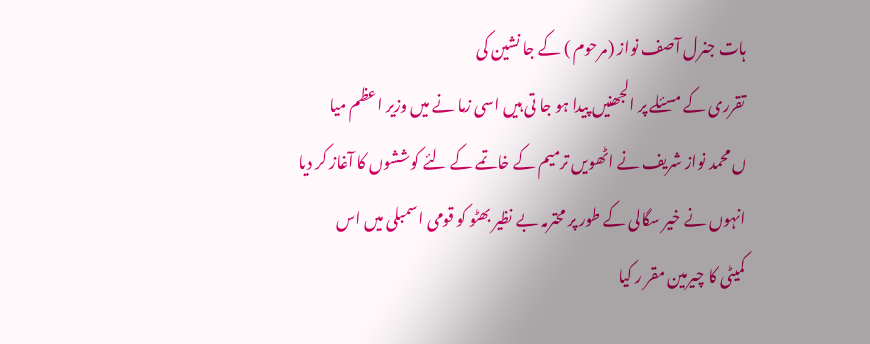ہات جنرل آصف نواز (مرحوم ) کے جا نشین کی
تقرری کے مسئلے پر الجھنیں پیدا ہو جا تی ہیں اسی زما نے میں وزیر اعظم میا
ں محمد نواز شریف نے اٹھویں ترمیم کے خاتمے کے لئے کوششوں کا آغاز کر دیا
انہوں نے خیر سگالی کے طور پر محترمہ بے نظیر بھٹو کو قومی اسمبلی میں اس
کمیٹی کا چیرمین مقر ر کیا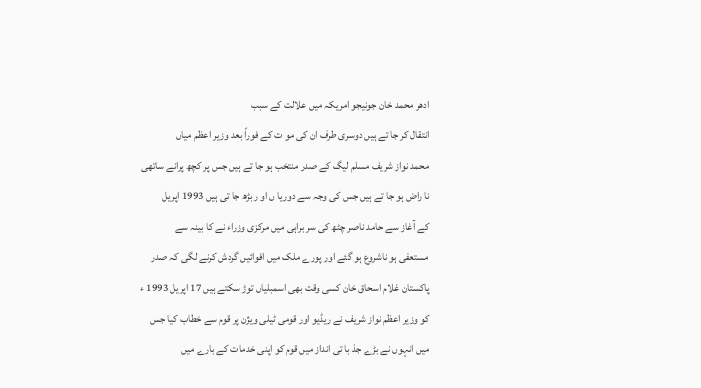ادھر محمد خان جونیجو امریکہ میں علالت کے سبب
انتقال کر جا تے ہیں دوسری طرف ان کی مو ت کے فوراً بعد وزیر اعظم میاں
محمد نواز شریف مسلم لیگ کے صدر منتخب ہو جا تے ہیں جس پر کچھ پرانے ساتھی
نا راض ہو جا تے ہیں جس کی وجہ سے دوریا ں او ر بڑھ جا تی ہیں 1993 اپریل
کے آغاز سے حامد ناصر چٹھ کی سر براہی میں مرکزی وزراء نے کا بینہ سے
مستعفی ہو ناشروع ہو گئے اور پورے ملک میں افوائیں گردش کرنے لگی کہ صدر
پاکستان غلام اسحاق خان کسی وقت بھی اسمبلیاں توڑ سکتے ہیں 17 اپریل 1993 ء
کو وزیر اعظم نواز شریف نے ریڈیو اور قومی ٹیلی ویژن پر قوم سے خطاب کیا جس
میں انہوں نے بڑے جذ با تی انداز میں قوم کو اپنی خدمات کے بارے میں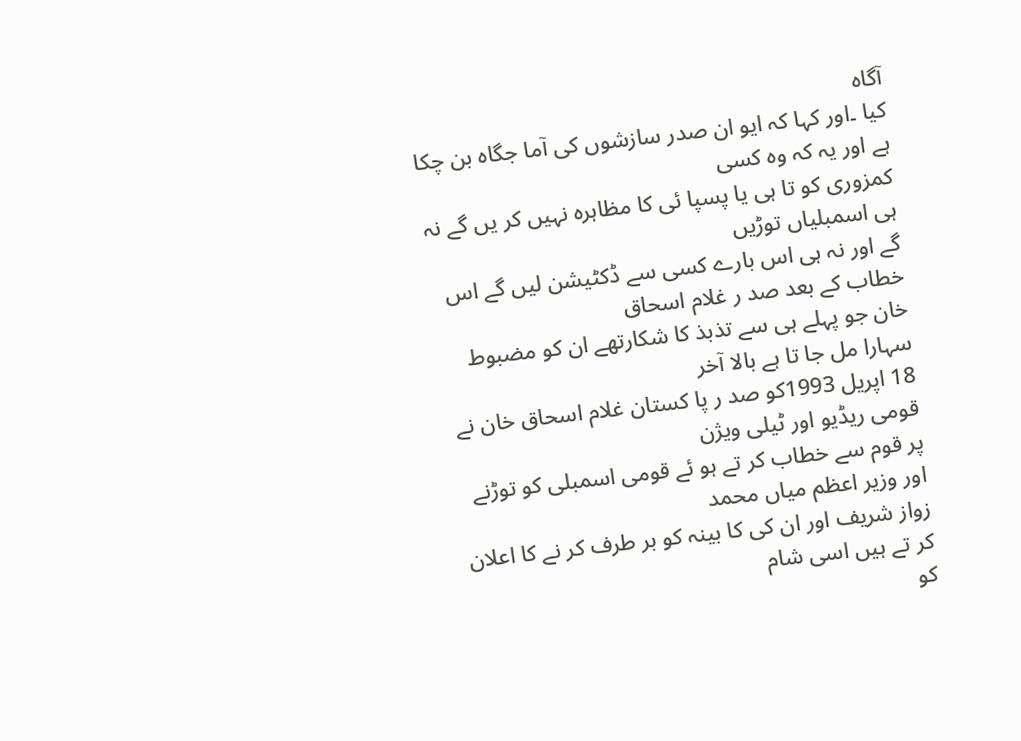آگاہ
کیا ۔اور کہا کہ ایو ان صدر سازشوں کی آما جگاہ بن چکا ہے اور یہ کہ وہ کسی
کمزوری کو تا ہی یا پسپا ئی کا مظاہرہ نہیں کر یں گے نہ ہی اسمبلیاں توڑیں
گے اور نہ ہی اس بارے کسی سے ڈکٹیشن لیں گے اس خطاب کے بعد صد ر غلام اسحاق
خان جو پہلے ہی سے تذبذ کا شکارتھے ان کو مضبوط سہارا مل جا تا ہے بالا آخر
18 اپریل 1993کو صد ر پا کستان غلام اسحاق خان نے قومی ریڈیو اور ٹیلی ویژن
پر قوم سے خطاب کر تے ہو ئے قومی اسمبلی کو توڑنے اور وزیر اعظم میاں محمد
زواز شریف اور ان کی کا بینہ کو بر طرف کر نے کا اعلان کر تے ہیں اسی شام
کو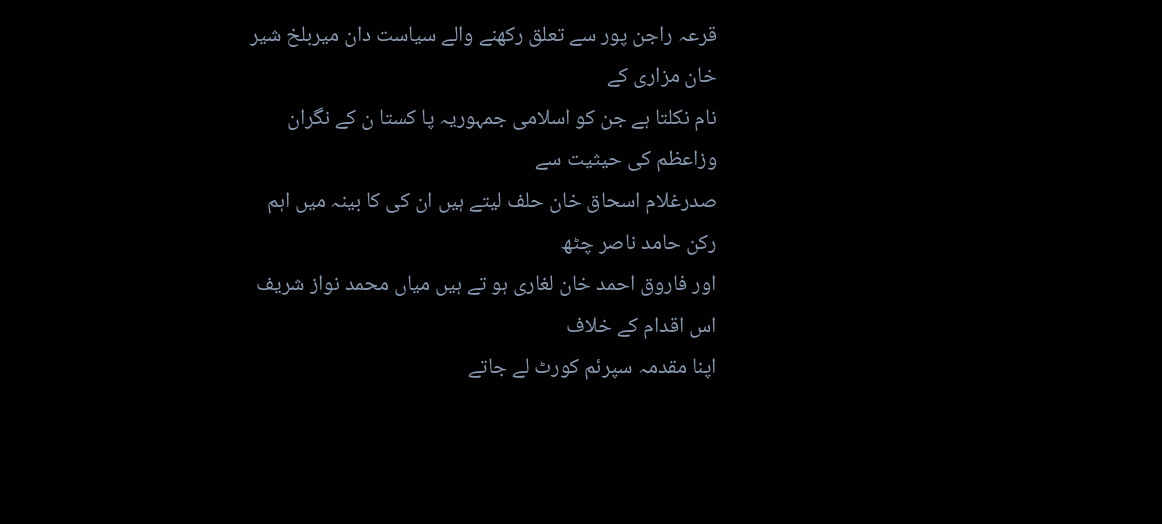قرعہ راجن پور سے تعلق رکھنے والے سیاست دان میربلخ شیر خان مزاری کے
نام نکلتا ہے جن کو اسلامی جمہوریہ پا کستا ن کے نگران وزاعظم کی حیثیت سے
صدرغلام اسحاق خان حلف لیتے ہیں ان کی کا بینہ میں اہم رکن حامد ناصر چٹھ
اور فاروق احمد خان لغاری ہو تے ہیں میاں محمد نواز شریف اس اقدام کے خلاف
اپنا مقدمہ سپرئم کورٹ لے جاتے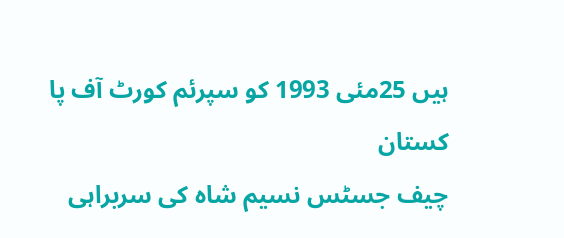ہیں 25مئی 1993 کو سپرئم کورٹ آف پا کستان
چیف جسٹس نسیم شاہ کی سربراہی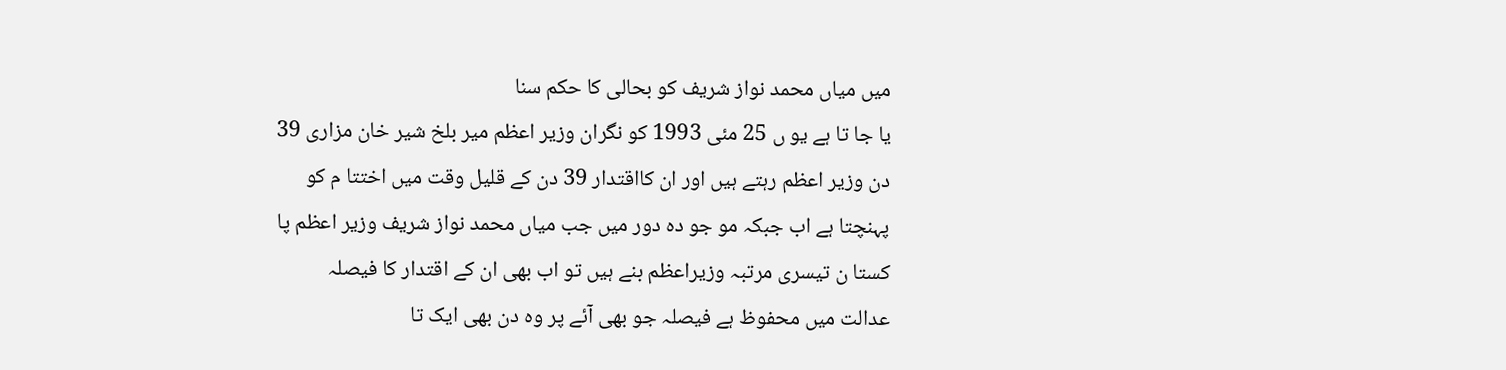میں میاں محمد نواز شریف کو بحالی کا حکم سنا
یا جا تا ہے یو ں 25 مئی 1993 کو نگران وزیر اعظم میر بلخ شیر خان مزاری 39
دن وزیر اعظم رہتے ہیں اور ان کااقتدار 39 دن کے قلیل وقت میں اختتا م کو
پہنچتا ہے اب جبکہ مو جو دہ دور میں جب میاں محمد نواز شریف وزیر اعظم پا
کستا ن تیسری مرتبہ وزیراعظم بنے ہیں تو اب بھی ان کے اقتدار کا فیصلہ
عدالت میں محفوظ ہے فیصلہ جو بھی آئے پر وہ دن بھی ایک تا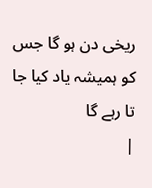ریخی دن ہو گا جس
کو ہمیشہ یاد کیا جا تا رہے گا
|